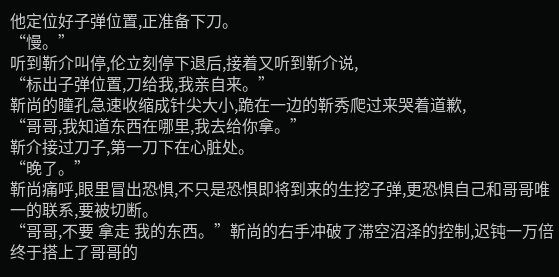他定位好子弹位置,正准备下刀。
“慢。”
听到靳介叫停,伦立刻停下退后,接着又听到靳介说,
“标出子弹位置,刀给我,我亲自来。”
靳尚的瞳孔急速收缩成针尖大小,跪在一边的靳秀爬过来哭着道歉,
“哥哥,我知道东西在哪里,我去给你拿。”
靳介接过刀子,第一刀下在心脏处。
“晚了。”
靳尚痛呼,眼里冒出恐惧,不只是恐惧即将到来的生挖子弹,更恐惧自己和哥哥唯一的联系,要被切断。
“哥哥,不要 拿走 我的东西。”靳尚的右手冲破了滞空沼泽的控制,迟钝一万倍终于搭上了哥哥的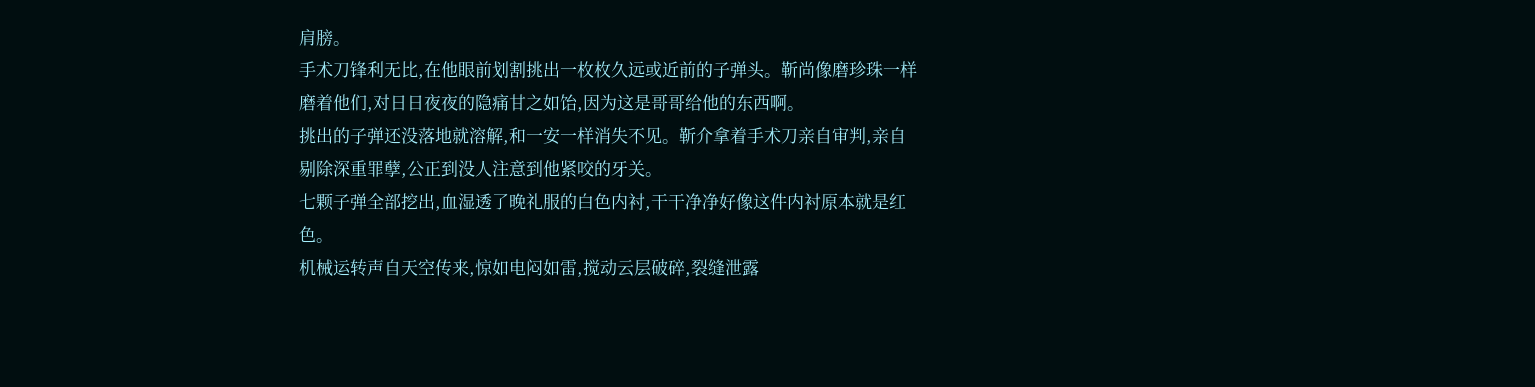肩膀。
手术刀锋利无比,在他眼前划割挑出一枚枚久远或近前的子弹头。靳尚像磨珍珠一样磨着他们,对日日夜夜的隐痛甘之如饴,因为这是哥哥给他的东西啊。
挑出的子弹还没落地就溶解,和一安一样消失不见。靳介拿着手术刀亲自审判,亲自剔除深重罪孽,公正到没人注意到他紧咬的牙关。
七颗子弹全部挖出,血湿透了晚礼服的白色内衬,干干净净好像这件内衬原本就是红色。
机械运转声自天空传来,惊如电闷如雷,搅动云层破碎,裂缝泄露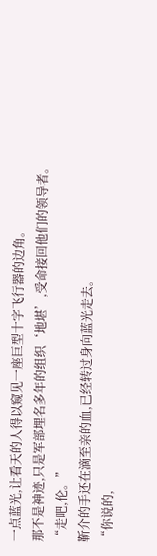一点蓝光,让看天的人得以窥见一座巨型十字飞行器的边角。
那不是神迹,只是军部埋名多年的组织‘地堪’,受命接回他们的领导者。
“走吧,伦。”
靳介的手还在滴至亲的血,已经转过身向蓝光走去。
“你说的,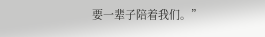要一辈子陪着我们。”